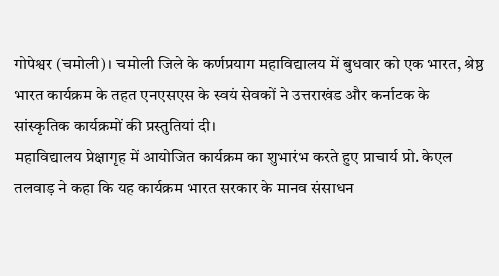गोपेश्वर (चमोली)। चमोली जिले के कर्णप्रयाग महाविद्यालय में बुधवार को एक भारत, श्रेष्ठ भारत कार्यक्रम के तहत एनएसएस के स्वयं सेवकों ने उत्तराखंड और कर्नाटक के सांस्कृतिक कार्यक्रमों की प्रस्तुतियां दी।
महाविद्यालय प्रेक्षागृह में आयोजित कार्यक्रम का शुभारंभ करते हुए प्राचार्य प्रो. केएल तलवाड़ ने कहा कि यह कार्यक्रम भारत सरकार के मानव संसाधन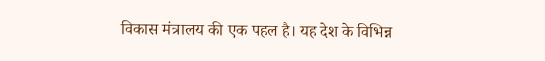विकास मंत्रालय की एक पहल है। यह देश के विभिन्न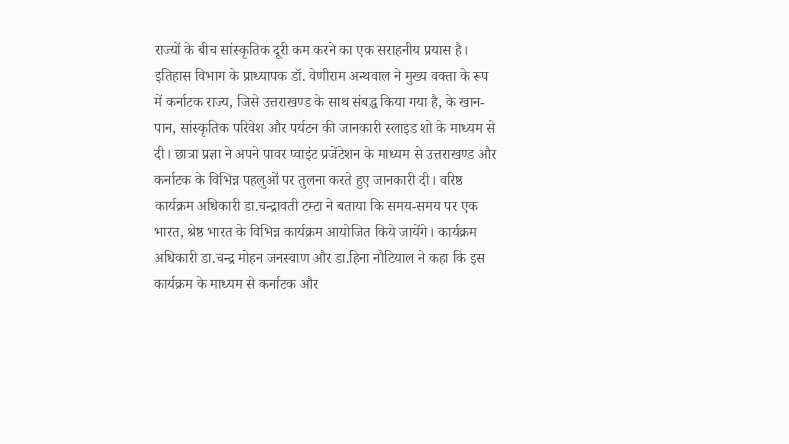राज्यों के बीच सांस्कृतिक दूरी कम करने का एक सराहनीय प्रयास है। इतिहास विभाग के प्राध्यापक डॉ. वेणीराम अन्थवाल ने मुख्य वक्ता के रूप में कर्नाटक राज्य, जिसे उत्तराखण्ड के साथ संबद्ध किया गया है, के खान-पान, सांस्कृतिक परिवेश और पर्यटन की जानकारी स्लाइड शो के माध्यम से दी। छात्रा प्रज्ञा ने अपने पावर प्वाइंट प्रजेंटेशन के माध्यम से उत्तराखण्ड और कर्नाटक के विभिन्न पहलुओं पर तुलना करते हुए जानकारी दी। वरिष्ठ कार्यक्रम अधिकारी डा.चन्द्रावती टम्टा ने बताया कि समय-समय पर एक भारत, श्रेष्ठ भारत के विभिन्न कार्यक्रम आयोजित किये जायेंगे। कार्यक्रम अधिकारी डा.चन्द्र मोहन जनस्वाण और डा.हिना नौटियाल ने कहा कि इस कार्यक्रम के माध्यम से कर्नाटक और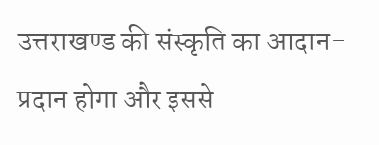उत्तराखण्ड की संस्कृति का आदान-प्रदान होगा और इससे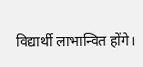विद्यार्थी लाभान्वित होंगे।